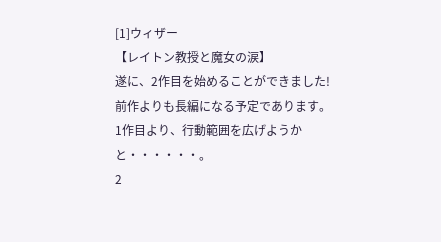[1]ウィザー
【レイトン教授と魔女の涙】
遂に、2作目を始めることができました!
前作よりも長編になる予定であります。
1作目より、行動範囲を広げようかと・・・・・・。
2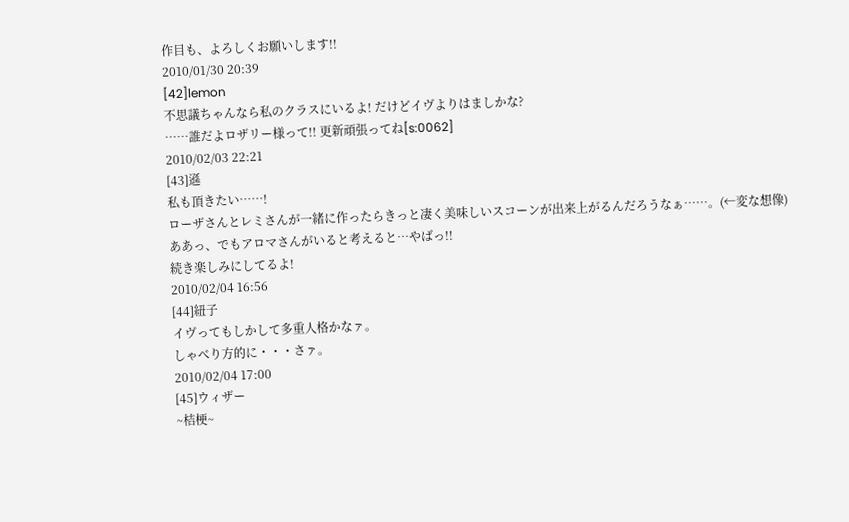作目も、よろしくお願いします!!
2010/01/30 20:39
[42]lemon
不思議ちゃんなら私のクラスにいるよ! だけどイヴよりはましかな?
……誰だよロザリー様って!! 更新頑張ってね[s:0062]
2010/02/03 22:21
[43]遜
私も頂きたい……!
ローザさんとレミさんが一緒に作ったらきっと凄く美味しいスコーンが出来上がるんだろうなぁ……。(←変な想像)
ああっ、でもアロマさんがいると考えると…やばっ!!
続き楽しみにしてるよ!
2010/02/04 16:56
[44]紐子
イヴってもしかして多重人格かなァ。
しゃべり方的に・・・さァ。
2010/02/04 17:00
[45]ウィザー
~桔梗~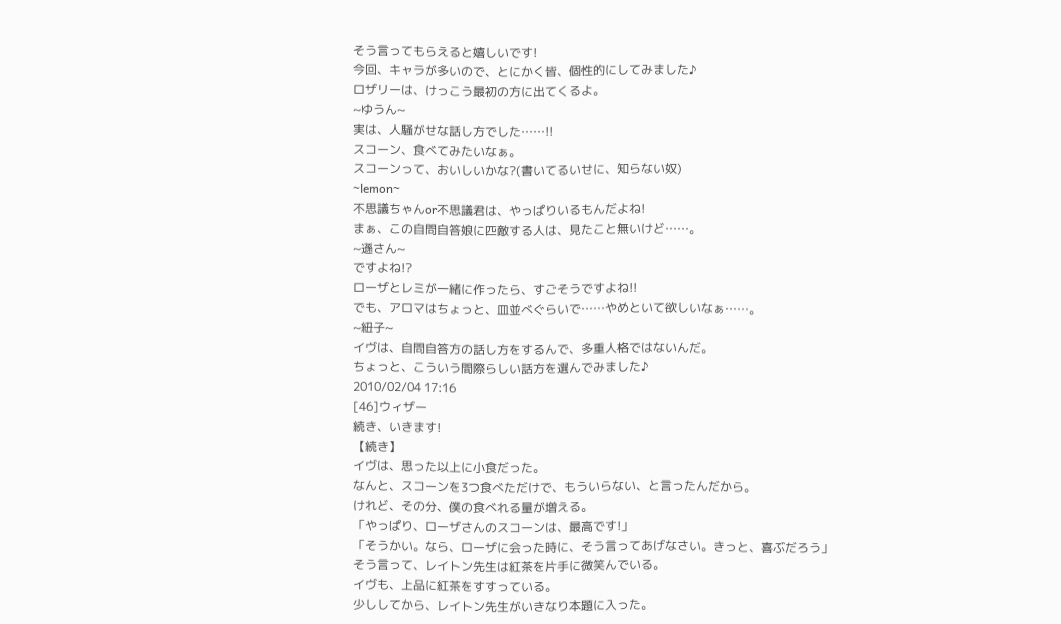そう言ってもらえると嬉しいです!
今回、キャラが多いので、とにかく皆、個性的にしてみました♪
ロザリーは、けっこう最初の方に出てくるよ。
~ゆうん~
実は、人騒がせな話し方でした……!!
スコーン、食べてみたいなぁ。
スコーンって、おいしいかな?(書いてるいせに、知らない奴)
~lemon~
不思議ちゃんor不思議君は、やっぱりいるもんだよね!
まぁ、この自問自答娘に匹敵する人は、見たこと無いけど……。
~遜さん~
ですよね!?
ローザとレミが一緒に作ったら、すごそうですよね!!
でも、アロマはちょっと、皿並べぐらいで……やめといて欲しいなぁ……。
~紐子~
イヴは、自問自答方の話し方をするんで、多重人格ではないんだ。
ちょっと、こういう間際らしい話方を選んでみました♪
2010/02/04 17:16
[46]ウィザー
続き、いきます!
【続き】
イヴは、思った以上に小食だった。
なんと、スコーンを3つ食べただけで、もういらない、と言ったんだから。
けれど、その分、僕の食べれる量が増える。
「やっぱり、ローザさんのスコーンは、最高です!」
「そうかい。なら、ローザに会った時に、そう言ってあげなさい。きっと、喜ぶだろう」
そう言って、レイトン先生は紅茶を片手に微笑んでいる。
イヴも、上品に紅茶をすすっている。
少ししてから、レイトン先生がいきなり本題に入った。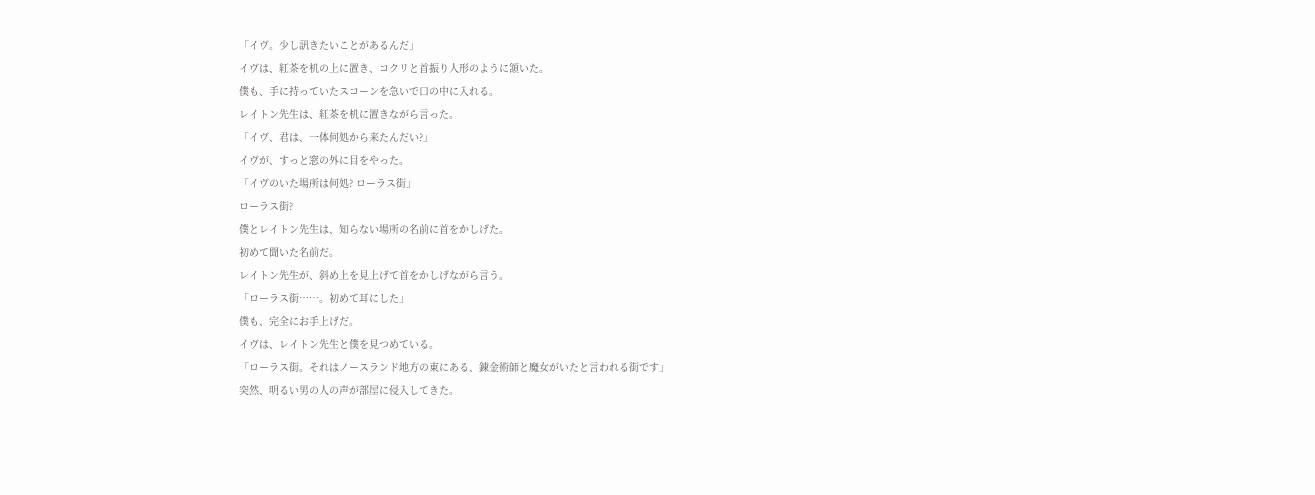「イヴ。少し訊きたいことがあるんだ」
イヴは、紅茶を机の上に置き、コクリと首振り人形のように頷いた。
僕も、手に持っていたスコーンを急いで口の中に入れる。
レイトン先生は、紅茶を机に置きながら言った。
「イヴ、君は、一体何処から来たんだい?」
イヴが、すっと窓の外に目をやった。
「イヴのいた場所は何処? ローラス街」
ローラス街?
僕とレイトン先生は、知らない場所の名前に首をかしげた。
初めて聞いた名前だ。
レイトン先生が、斜め上を見上げて首をかしげながら言う。
「ローラス街……。初めて耳にした」
僕も、完全にお手上げだ。
イヴは、レイトン先生と僕を見つめている。
「ローラス街。それはノースランド地方の東にある、錬金術師と魔女がいたと言われる街です」
突然、明るい男の人の声が部屋に侵入してきた。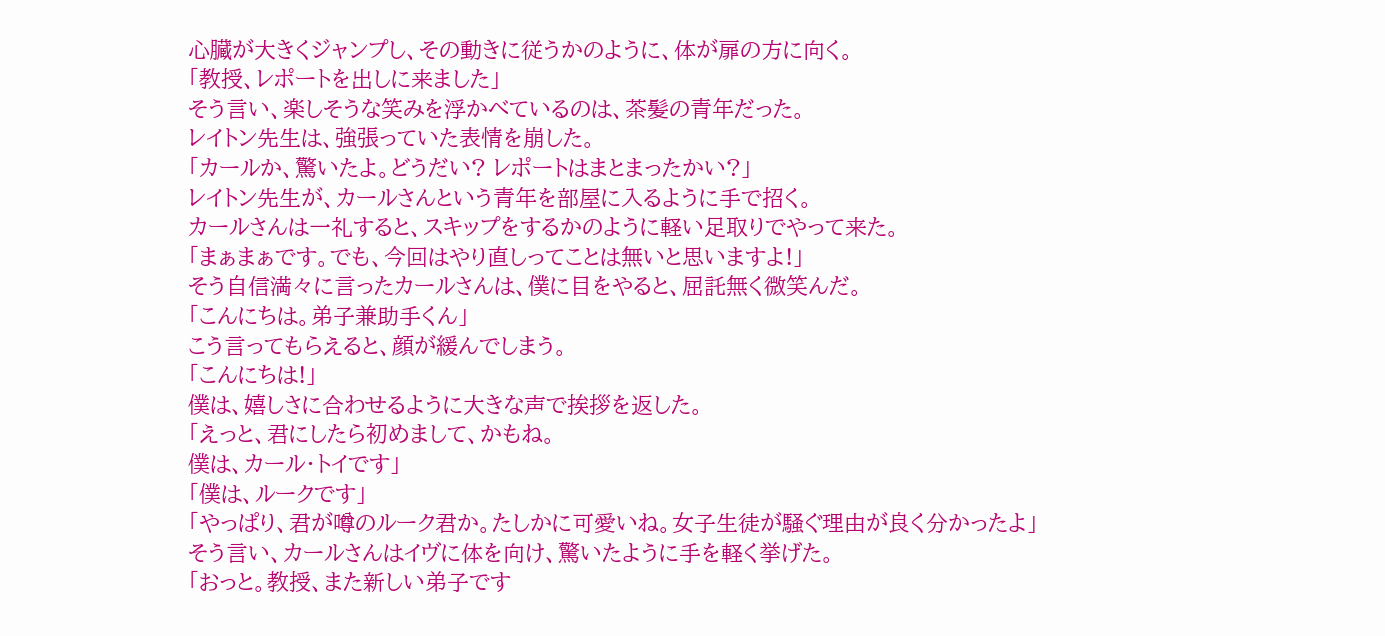心臓が大きくジャンプし、その動きに従うかのように、体が扉の方に向く。
「教授、レポートを出しに来ました」
そう言い、楽しそうな笑みを浮かべているのは、茶髪の青年だった。
レイトン先生は、強張っていた表情を崩した。
「カールか、驚いたよ。どうだい? レポートはまとまったかい?」
レイトン先生が、カールさんという青年を部屋に入るように手で招く。
カールさんは一礼すると、スキップをするかのように軽い足取りでやって来た。
「まぁまぁです。でも、今回はやり直しってことは無いと思いますよ!」
そう自信満々に言ったカールさんは、僕に目をやると、屈託無く微笑んだ。
「こんにちは。弟子兼助手くん」
こう言ってもらえると、顔が緩んでしまう。
「こんにちは!」
僕は、嬉しさに合わせるように大きな声で挨拶を返した。
「えっと、君にしたら初めまして、かもね。
僕は、カール・トイです」
「僕は、ルークです」
「やっぱり、君が噂のルーク君か。たしかに可愛いね。女子生徒が騒ぐ理由が良く分かったよ」
そう言い、カールさんはイヴに体を向け、驚いたように手を軽く挙げた。
「おっと。教授、また新しい弟子です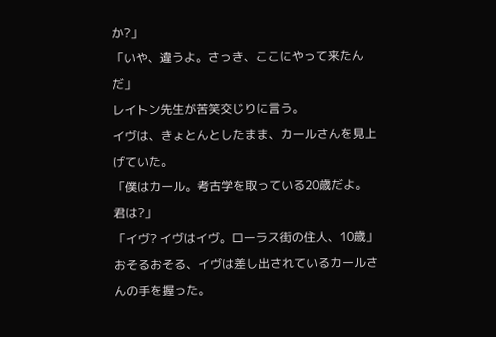か?」
「いや、違うよ。さっき、ここにやって来たんだ」
レイトン先生が苦笑交じりに言う。
イヴは、きょとんとしたまま、カールさんを見上げていた。
「僕はカール。考古学を取っている20歳だよ。君は?」
「イヴ? イヴはイヴ。ローラス街の住人、10歳」
おそるおそる、イヴは差し出されているカールさんの手を握った。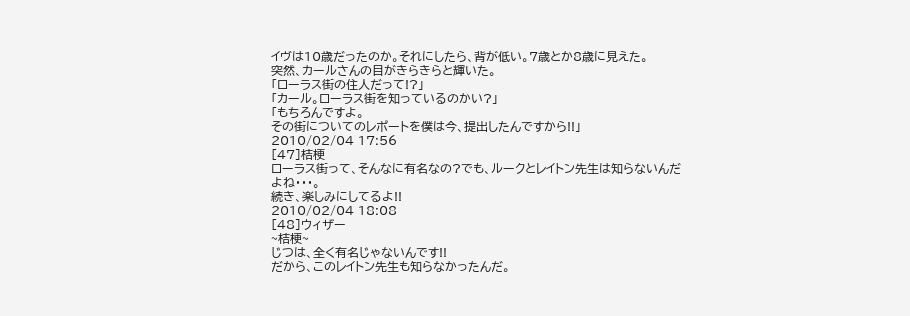イヴは10歳だったのか。それにしたら、背が低い。7歳とか8歳に見えた。
突然、カールさんの目がきらきらと輝いた。
「ローラス街の住人だって!?」
「カール。ローラス街を知っているのかい?」
「もちろんですよ。
その街についてのレポートを僕は今、提出したんですから!!」
2010/02/04 17:56
[47]桔梗
ローラス街って、そんなに有名なの?でも、ルークとレイトン先生は知らないんだよね・・・。
続き、楽しみにしてるよ!!
2010/02/04 18:08
[48]ウィザー
~桔梗~
じつは、全く有名じゃないんです!!
だから、このレイトン先生も知らなかったんだ。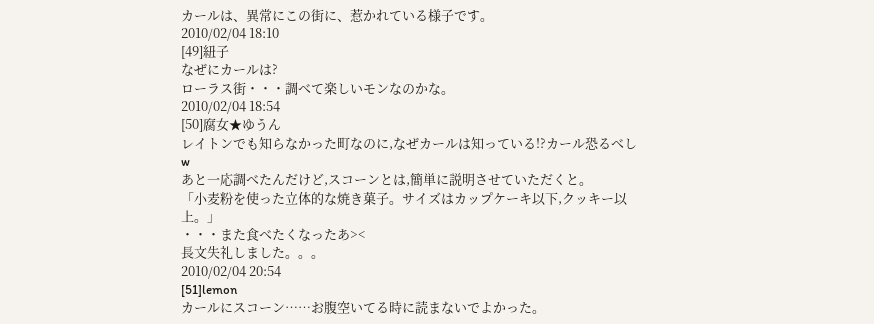カールは、異常にこの街に、惹かれている様子です。
2010/02/04 18:10
[49]紐子
なぜにカールは?
ローラス街・・・調べて楽しいモンなのかな。
2010/02/04 18:54
[50]腐女★ゆうん
レイトンでも知らなかった町なのに,なぜカールは知っている!?カール恐るべしw
あと一応調べたんだけど,スコーンとは,簡単に説明させていただくと。
「小麦粉を使った立体的な焼き菓子。サイズはカップケーキ以下,クッキー以上。」
・・・また食べたくなったあ><
長文失礼しました。。。
2010/02/04 20:54
[51]lemon
カールにスコーン……お腹空いてる時に読まないでよかった。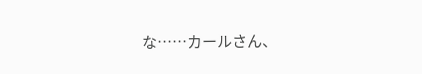な……カールさん、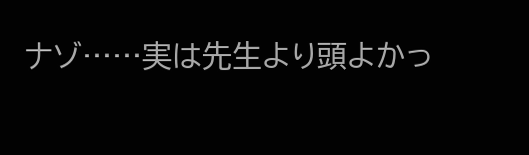ナゾ……実は先生より頭よかっ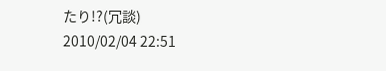たり!?(冗談)
2010/02/04 22:51